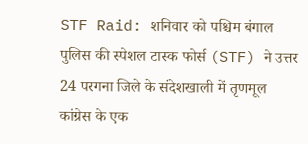STF Raid: शनिवार को पश्चिम बंगाल पुलिस की स्पेशल टास्क फोर्स (STF) ने उत्तर 24 परगना जिले के संदेशखाली में तृणमूल कांग्रेस के एक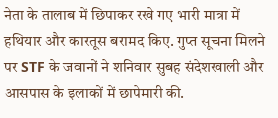नेता के तालाब में छिपाकर रखे गए भारी मात्रा में हथियार और कारतूस बरामद किए. गुप्त सूचना मिलने पर STF के जवानों ने शनिवार सुबह संदेशखाली और आसपास के इलाकों में छापेमारी की.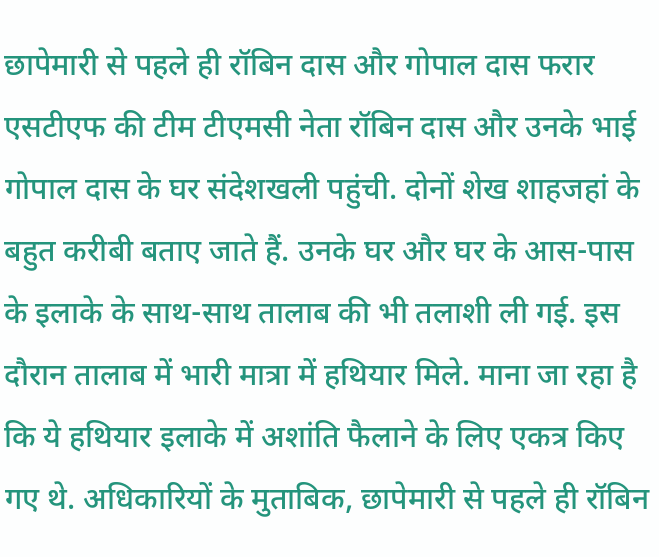छापेमारी से पहले ही रॉबिन दास और गोपाल दास फरार
एसटीएफ की टीम टीएमसी नेता रॉबिन दास और उनके भाई गोपाल दास के घर संदेशखली पहुंची. दोनों शेख शाहजहां के बहुत करीबी बताए जाते हैं. उनके घर और घर के आस-पास के इलाके के साथ-साथ तालाब की भी तलाशी ली गई. इस दौरान तालाब में भारी मात्रा में हथियार मिले. माना जा रहा है कि ये हथियार इलाके में अशांति फैलाने के लिए एकत्र किए गए थे. अधिकारियों के मुताबिक, छापेमारी से पहले ही रॉबिन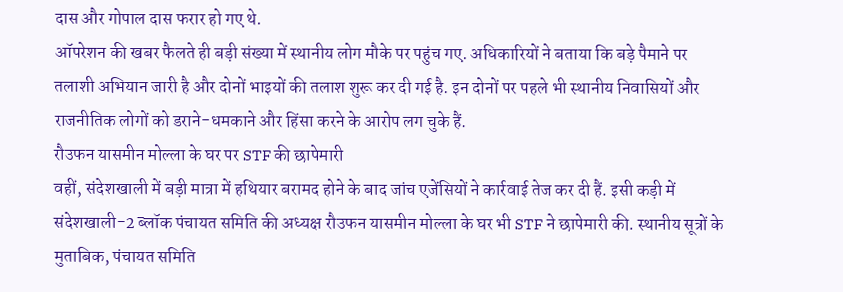दास और गोपाल दास फरार हो गए थे.
ऑपरेशन की खबर फैलते ही बड़ी संख्या में स्थानीय लोग मौके पर पहुंच गए. अधिकारियों ने बताया कि बड़े पैमाने पर तलाशी अभियान जारी है और दोनों भाइयों की तलाश शुरू कर दी गई है. इन दोनों पर पहले भी स्थानीय निवासियों और राजनीतिक लोगों को डराने-धमकाने और हिंसा करने के आरोप लग चुके हैं.
रौउफन यासमीन मोल्ला के घर पर STF की छापेमारी
वहीं, संदेशखाली में बड़ी मात्रा में हथियार बरामद होने के बाद जांच एजेंसियों ने कार्रवाई तेज कर दी हैं. इसी कड़ी में संदेशखाली-2 ब्लॉक पंचायत समिति की अध्यक्ष रौउफन यासमीन मोल्ला के घर भी STF ने छापेमारी की. स्थानीय सूत्रों के मुताबिक, पंचायत समिति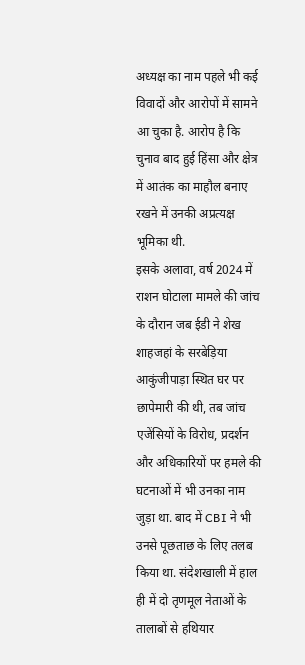अध्यक्ष का नाम पहले भी कई विवादों और आरोपों में सामने आ चुका है. आरोप है कि चुनाव बाद हुई हिंसा और क्षेत्र में आतंक का माहौल बनाए रखने में उनकी अप्रत्यक्ष भूमिका थी.
इसके अलावा, वर्ष 2024 में राशन घोटाला मामले की जांच के दौरान जब ईडी ने शेख शाहजहां के सरबेड़िया आकुंजीपाड़ा स्थित घर पर छापेमारी की थी, तब जांच एजेंसियों के विरोध, प्रदर्शन और अधिकारियों पर हमले की घटनाओं में भी उनका नाम जुड़ा था. बाद में CBI ने भी उनसे पूछताछ के लिए तलब किया था. संदेशखाली में हाल ही में दो तृणमूल नेताओं के तालाबों से हथियार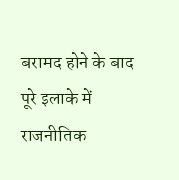बरामद होने के बाद पूरे इलाके में राजनीतिक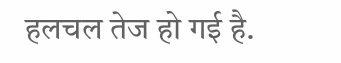हलचल तेज हो गई है.